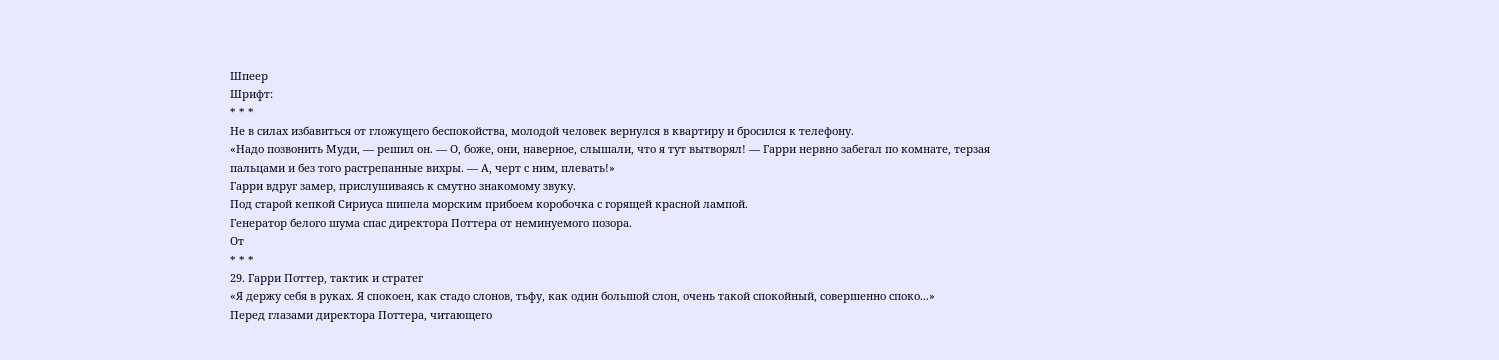Шпеер
Шрифт:
* * *
Не в силах избавиться от гложущего беспокойства, молодой человек вернулся в квартиру и бросился к телефону.
«Надо позвонить Муди, — решил он. — О, боже, они, наверное, слышали, что я тут вытворял! — Гарри нервно забегал по комнате, терзая пальцами и без того растрепанные вихры. — А, черт с ним, плевать!»
Гарри вдруг замер, прислушиваясь к смутно знакомому звуку.
Под старой кепкой Сириуса шипела морским прибоем коробочка с горящей красной лампой.
Генератор белого шума спас директора Поттера от неминуемого позора.
От
* * *
29. Гарри Поттер, тактик и стратег
«Я держу себя в руках. Я спокоен, как стадо слонов, тьфу, как один большой слон, очень такой спокойный, совершенно споко...»
Перед глазами директора Поттера, читающего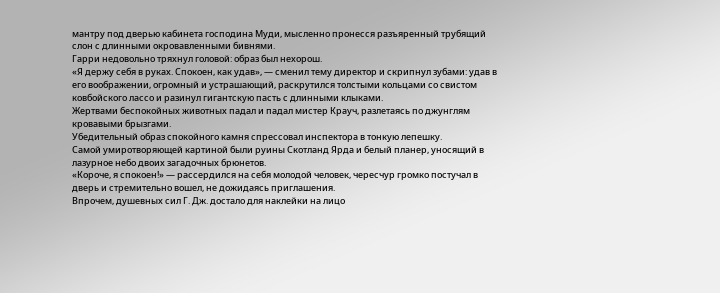мантру под дверью кабинета господина Муди, мысленно пронесся разъяренный трубящий слон с длинными окровавленными бивнями.
Гарри недовольно тряхнул головой: образ был нехорош.
«Я держу себя в руках. Спокоен, как удав», — сменил тему директор и скрипнул зубами: удав в его воображении, огромный и устрашающий, раскрутился толстыми кольцами со свистом ковбойского лассо и разинул гигантскую пасть с длинными клыками.
Жертвами беспокойных животных падал и падал мистер Крауч, разлетаясь по джунглям кровавыми брызгами.
Убедительный образ спокойного камня спрессовал инспектора в тонкую лепешку.
Самой умиротворяющей картиной были руины Скотланд Ярда и белый планер, уносящий в лазурное небо двоих загадочных брюнетов.
«Короче, я спокоен!» — рассердился на себя молодой человек, чересчур громко постучал в дверь и стремительно вошел, не дожидаясь приглашения.
Впрочем, душевных сил Г. Дж. достало для наклейки на лицо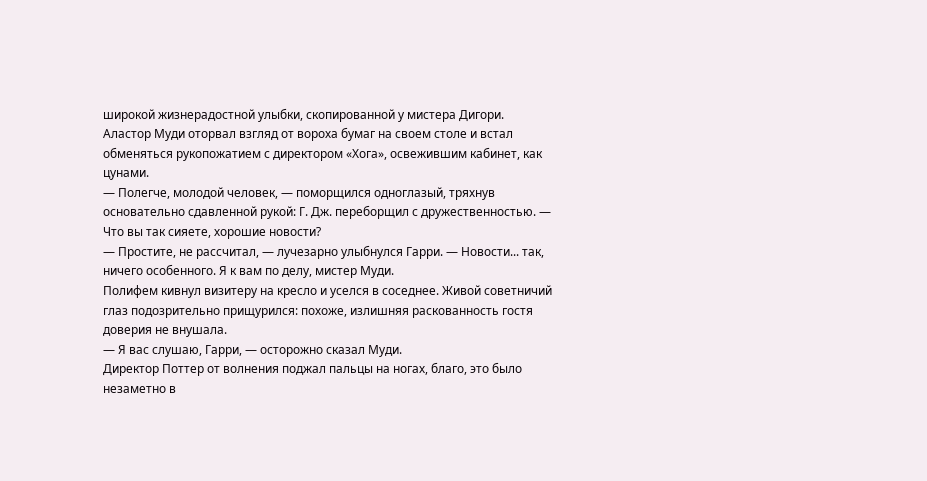широкой жизнерадостной улыбки, скопированной у мистера Дигори.
Аластор Муди оторвал взгляд от вороха бумаг на своем столе и встал обменяться рукопожатием с директором «Хога», освежившим кабинет, как цунами.
— Полегче, молодой человек, — поморщился одноглазый, тряхнув основательно сдавленной рукой: Г. Дж. переборщил с дружественностью. — Что вы так сияете, хорошие новости?
— Простите, не рассчитал, — лучезарно улыбнулся Гарри. — Новости... так, ничего особенного. Я к вам по делу, мистер Муди.
Полифем кивнул визитеру на кресло и уселся в соседнее. Живой советничий глаз подозрительно прищурился: похоже, излишняя раскованность гостя доверия не внушала.
— Я вас слушаю, Гарри, — осторожно сказал Муди.
Директор Поттер от волнения поджал пальцы на ногах, благо, это было незаметно в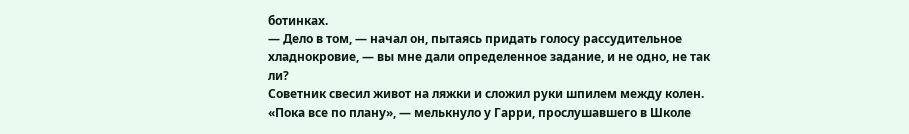ботинках.
— Дело в том, — начал он, пытаясь придать голосу рассудительное хладнокровие, — вы мне дали определенное задание, и не одно, не так ли?
Советник свесил живот на ляжки и сложил руки шпилем между колен.
«Пока все по плану», — мелькнуло у Гарри, прослушавшего в Школе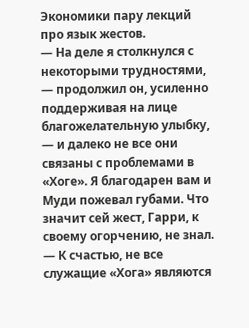Экономики пару лекций про язык жестов.
— На деле я столкнулся с некоторыми трудностями, — продолжил он, усиленно поддерживая на лице благожелательную улыбку, — и далеко не все они связаны с проблемами в «Хоге». Я благодарен вам и
Муди пожевал губами. Что значит сей жест, Гарри, к своему огорчению, не знал.
— К счастью, не все служащие «Хога» являются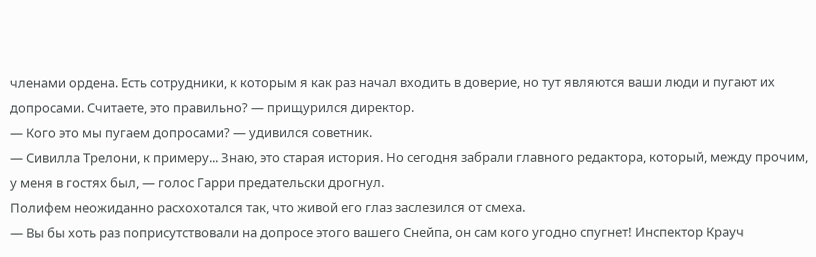членами ордена. Есть сотрудники, к которым я как раз начал входить в доверие, но тут являются ваши люди и пугают их допросами. Считаете, это правильно? — прищурился директор.
— Кого это мы пугаем допросами? — удивился советник.
— Сивилла Трелони, к примеру... Знаю, это старая история. Но сегодня забрали главного редактора, который, между прочим, у меня в гостях был, — голос Гарри предательски дрогнул.
Полифем неожиданно расхохотался так, что живой его глаз заслезился от смеха.
— Вы бы хоть раз поприсутствовали на допросе этого вашего Снейпа, он сам кого угодно спугнет! Инспектор Крауч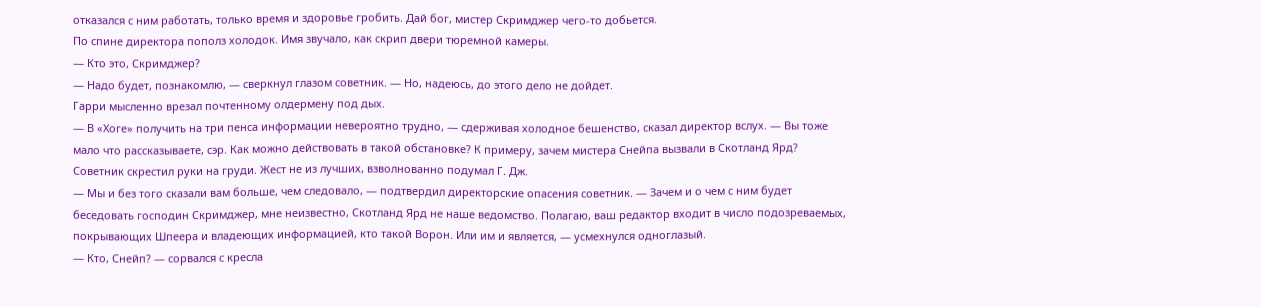отказался с ним работать, только время и здоровье гробить. Дай бог, мистер Скримджер чего-то добьется.
По спине директора пополз холодок. Имя звучало, как скрип двери тюремной камеры.
— Кто это, Скримджер?
— Надо будет, познакомлю, — сверкнул глазом советник. — Но, надеюсь, до этого дело не дойдет.
Гарри мысленно врезал почтенному олдермену под дых.
— В «Хоге» получить на три пенса информации невероятно трудно, — сдерживая холодное бешенство, сказал директор вслух. — Вы тоже мало что рассказываете, сэр. Как можно действовать в такой обстановке? К примеру, зачем мистера Снейпа вызвали в Скотланд Ярд?
Советник скрестил руки на груди. Жест не из лучших, взволнованно подумал Г. Дж.
— Мы и без того сказали вам больше, чем следовало, — подтвердил директорские опасения советник. — Зачем и о чем с ним будет беседовать господин Скримджер, мне неизвестно, Скотланд Ярд не наше ведомство. Полагаю, ваш редактор входит в число подозреваемых, покрывающих Шпеера и владеющих информацией, кто такой Ворон. Или им и является, — усмехнулся одноглазый.
— Кто, Снейп? — сорвался с кресла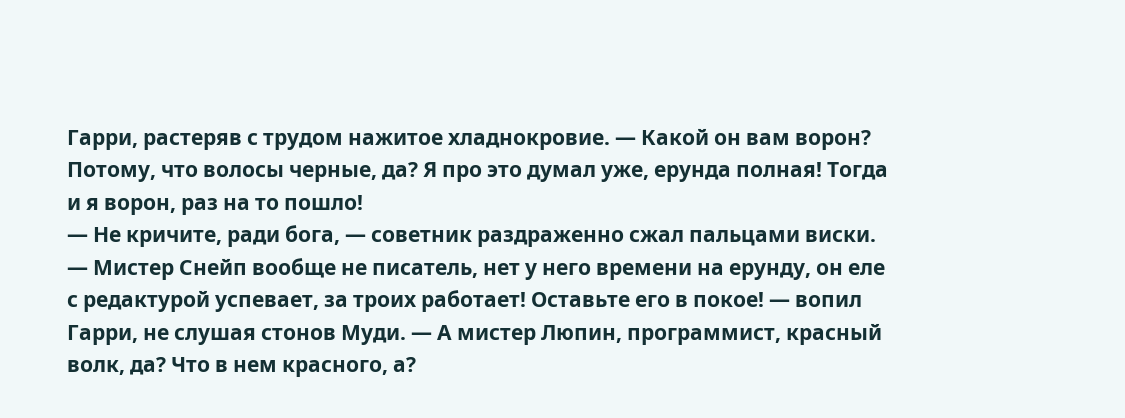Гарри, растеряв с трудом нажитое хладнокровие. — Какой он вам ворон? Потому, что волосы черные, да? Я про это думал уже, ерунда полная! Тогда и я ворон, раз на то пошло!
— Не кричите, ради бога, — советник раздраженно сжал пальцами виски.
— Мистер Снейп вообще не писатель, нет у него времени на ерунду, он еле с редактурой успевает, за троих работает! Оставьте его в покое! — вопил Гарри, не слушая стонов Муди. — А мистер Люпин, программист, красный волк, да? Что в нем красного, а?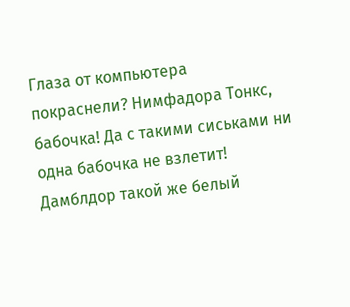Глаза от компьютера покраснели? Нимфадора Тонкс, бабочка! Да с такими сиськами ни одна бабочка не взлетит! Дамблдор такой же белый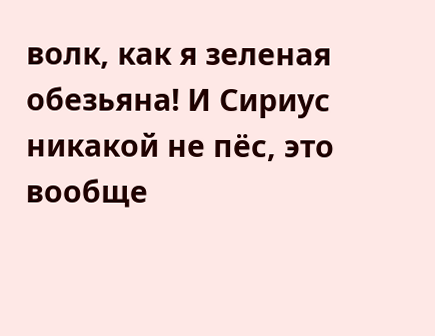волк, как я зеленая обезьяна! И Сириус никакой не пёс, это вообще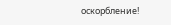оскорбление!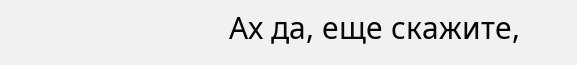Ах да, еще скажите,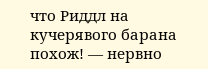что Риддл на кучерявого барана похож! — нервно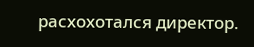расхохотался директор.